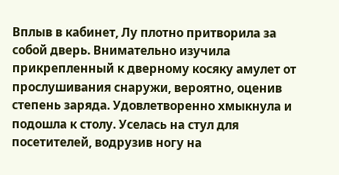Вплыв в кабинет, Лу плотно притворила за собой дверь. Внимательно изучила прикрепленный к дверному косяку амулет от прослушивания снаружи, вероятно, оценив степень заряда. Удовлетворенно хмыкнула и подошла к столу. Уселась на стул для посетителей, водрузив ногу на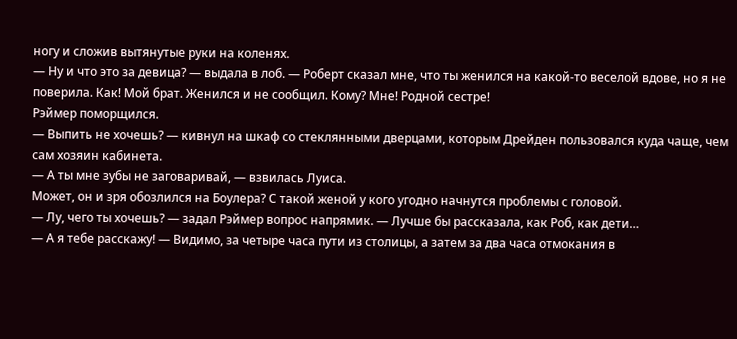ногу и сложив вытянутые руки на коленях.
— Ну и что это за девица? — выдала в лоб. — Роберт сказал мне, что ты женился на какой-то веселой вдове, но я не поверила. Как! Мой брат. Женился и не сообщил. Кому? Мне! Родной сестре!
Рэймер поморщился.
— Выпить не хочешь? — кивнул на шкаф со стеклянными дверцами, которым Дрейден пользовался куда чаще, чем сам хозяин кабинета.
— А ты мне зубы не заговаривай, — взвилась Луиса.
Может, он и зря обозлился на Боулера? С такой женой у кого угодно начнутся проблемы с головой.
— Лу, чего ты хочешь? — задал Рэймер вопрос напрямик. — Лучше бы рассказала, как Роб, как дети…
— А я тебе расскажу! — Видимо, за четыре часа пути из столицы, а затем за два часа отмокания в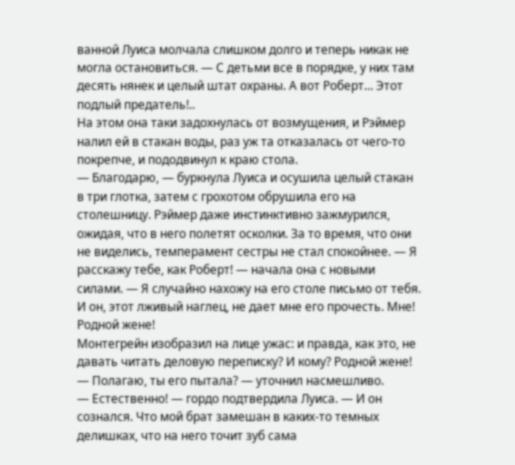ванной Луиса молчала слишком долго и теперь никак не могла остановиться. — С детьми все в порядке, у них там десять нянек и целый штат охраны. А вот Роберт… Этот подлый предатель!..
На этом она таки задохнулась от возмущения, и Рэймер налил ей в стакан воды, раз уж та отказалась от чего-то покрепче, и пододвинул к краю стола.
— Благодарю, — буркнула Луиса и осушила целый стакан в три глотка, затем с грохотом обрушила его на столешницу. Рэймер даже инстинктивно зажмурился, ожидая, что в него полетят осколки. За то время, что они не виделись, темперамент сестры не стал спокойнее. — Я расскажу тебе, как Роберт! — начала она с новыми силами. — Я случайно нахожу на его столе письмо от тебя. И он, этот лживый наглец, не дает мне его прочесть. Мне! Родной жене!
Монтегрейн изобразил на лице ужас: и правда, как это, не давать читать деловую переписку? И кому? Родной жене!
— Полагаю, ты его пытала? — уточнил насмешливо.
— Естественно! — гордо подтвердила Луиса. — И он сознался. Что мой брат замешан в каких-то темных делишках, что на него точит зуб сама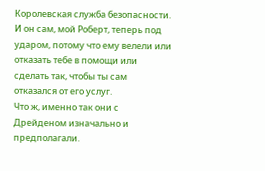Королевская служба безопасности. И он сам, мой Роберт, теперь под ударом, потому что ему велели или отказать тебе в помощи или сделать так, чтобы ты сам отказался от его услуг.
Что ж, именно так они с Дрейденом изначально и предполагали.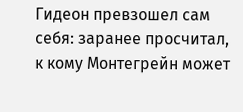Гидеон превзошел сам себя: заранее просчитал, к кому Монтегрейн может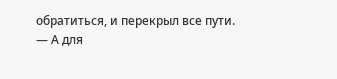обратиться, и перекрыл все пути.
— А для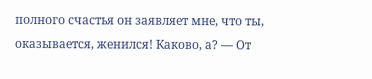полного счастья он заявляет мне, что ты, оказывается, женился! Каково, а? — От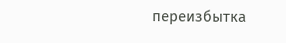переизбытка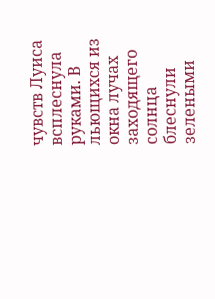чувств Луиса всплеснула руками. В льющихся из окна лучах заходящего солнца блеснули зелеными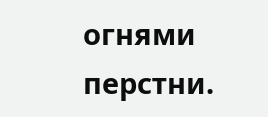огнями перстни.